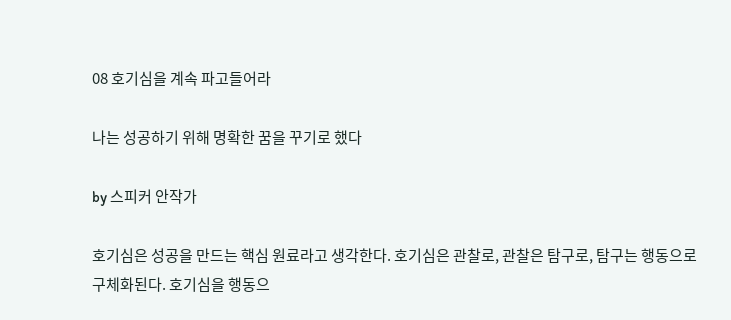08 호기심을 계속 파고들어라

나는 성공하기 위해 명확한 꿈을 꾸기로 했다

by 스피커 안작가

호기심은 성공을 만드는 핵심 원료라고 생각한다. 호기심은 관찰로, 관찰은 탐구로, 탐구는 행동으로 구체화된다. 호기심을 행동으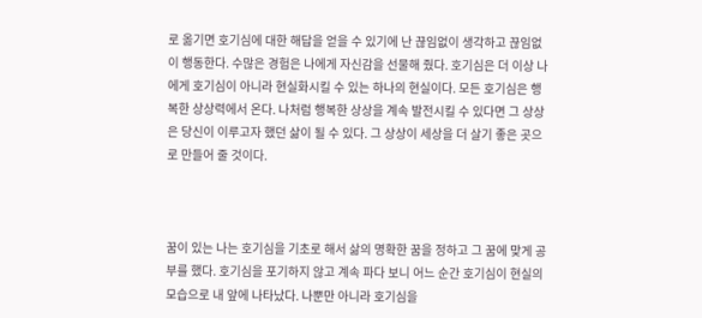로 옮기면 호기심에 대한 해답을 얻을 수 있기에 난 끊임없이 생각하고 끊임없이 행동한다. 수많은 경험은 나에게 자신감을 선물해 줬다. 호기심은 더 이상 나에게 호기심이 아니라 현실화시킬 수 있는 하나의 현실이다. 모든 호기심은 행복한 상상력에서 온다. 나처럼 행복한 상상을 계속 발전시킬 수 있다면 그 상상은 당신이 이루고자 했던 삶이 될 수 있다. 그 상상이 세상을 더 살기 좋은 곳으로 만들어 줄 것이다.



꿈이 있는 나는 호기심을 기초로 해서 삶의 명확한 꿈을 정하고 그 꿈에 맞게 공부를 했다. 호기심을 포기하지 않고 계속 파다 보니 어느 순간 호기심이 현실의 모습으로 내 앞에 나타났다. 나뿐만 아니라 호기심을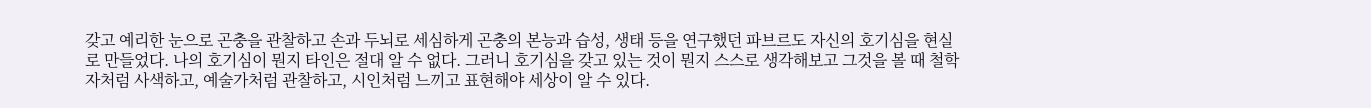갖고 예리한 눈으로 곤충을 관찰하고 손과 두뇌로 세심하게 곤충의 본능과 습성, 생태 등을 연구했던 파브르도 자신의 호기심을 현실로 만들었다. 나의 호기심이 뭔지 타인은 절대 알 수 없다. 그러니 호기심을 갖고 있는 것이 뭔지 스스로 생각해보고 그것을 볼 때 철학자처럼 사색하고, 예술가처럼 관찰하고, 시인처럼 느끼고 표현해야 세상이 알 수 있다.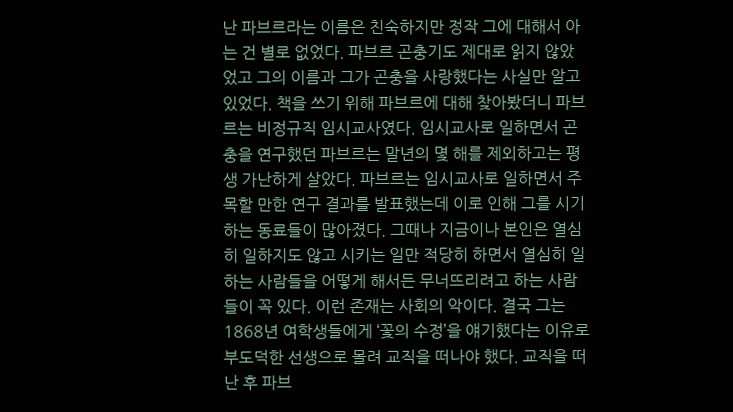난 파브르라는 이름은 친숙하지만 정작 그에 대해서 아는 건 별로 없었다. 파브르 곤충기도 제대로 읽지 않았었고 그의 이름과 그가 곤충을 사랑했다는 사실만 알고 있었다. 책을 쓰기 위해 파브르에 대해 찾아봤더니 파브르는 비정규직 임시교사였다. 임시교사로 일하면서 곤충을 연구했던 파브르는 말년의 몇 해를 제외하고는 평생 가난하게 살았다. 파브르는 임시교사로 일하면서 주목할 만한 연구 결과를 발표했는데 이로 인해 그를 시기하는 동료들이 많아졌다. 그때나 지금이나 본인은 열심히 일하지도 않고 시키는 일만 적당히 하면서 열심히 일하는 사람들을 어떻게 해서든 무너뜨리려고 하는 사람들이 꼭 있다. 이런 존재는 사회의 악이다. 결국 그는 1868년 여학생들에게 ‘꽃의 수정’을 얘기했다는 이유로 부도덕한 선생으로 몰려 교직을 떠나야 했다. 교직을 떠난 후 파브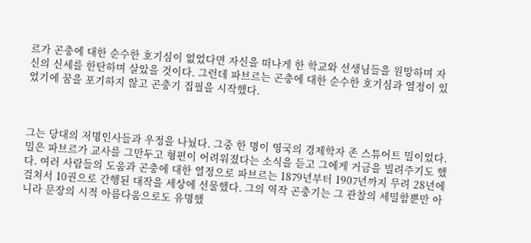르가 곤충에 대한 순수한 호기심이 없었다면 자신을 떠나게 한 학교와 선생님들을 원망하며 자신의 신세를 한탄하며 살았을 것이다. 그런데 파브르는 곤충에 대한 순수한 호기심과 열정이 있었기에 꿈을 포기하지 않고 곤충기 집필을 시작했다.



그는 당대의 저명인사들과 우정을 나눴다. 그중 한 명이 영국의 경제학자 존 스튜어트 밀이었다. 밀은 파브르가 교사를 그만두고 형편이 어려워졌다는 소식을 듣고 그에게 거금을 빌려주기도 했다. 여러 사람들의 도움과 곤충에 대한 열정으로 파브르는 1879년부터 1907년까지 무려 28년에 걸쳐서 10권으로 간행된 대작을 세상에 선물했다. 그의 역작 곤충기는 그 관찰의 세밀함뿐만 아니라 문장의 시적 아름다움으로도 유명했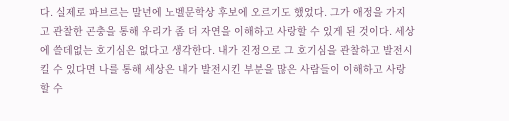다. 실제로 파브르는 말년에 노벨문학상 후보에 오르기도 했었다. 그가 애정을 가지고 관찰한 곤충을 통해 우리가 좀 더 자연을 이해하고 사랑할 수 있게 된 것이다. 세상에 쓸데없는 호기심은 없다고 생각한다. 내가 진정으로 그 호기심을 관찰하고 발전시킬 수 있다면 나를 통해 세상은 내가 발전시킨 부분을 많은 사람들이 이해하고 사랑할 수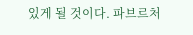있게 될 것이다. 파브르처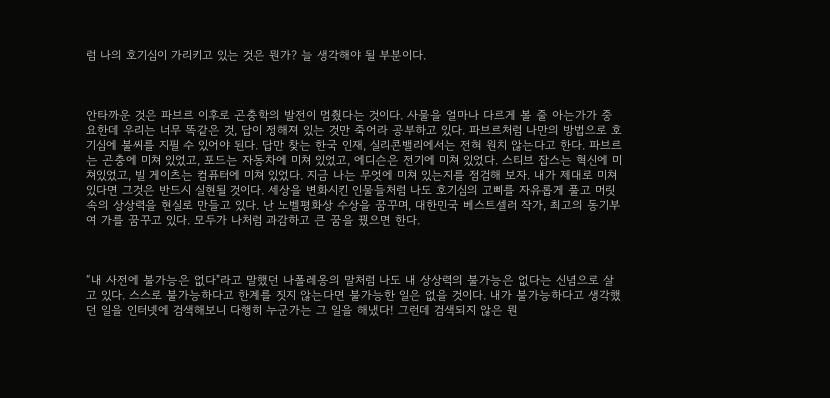럼 나의 호기심이 가리키고 있는 것은 뭔가? 늘 생각해야 될 부분이다.



안타까운 것은 파브르 이후로 곤충학의 발전이 멈췄다는 것이다. 사물을 얼마나 다르게 볼 줄 아는가가 중요한데 우리는 너무 똑같은 것, 답이 정해져 있는 것만 죽어라 공부하고 있다. 파브르처럼 나만의 방법으로 호기심에 불씨를 지필 수 있어야 된다. 답만 찾는 한국 인재, 실리콘밸리에서는 전혀 원치 않는다고 한다. 파브르는 곤충에 미쳐 있었고, 포드는 자동차에 미쳐 있었고, 에디슨은 전기에 미쳐 있었다. 스티브 잡스는 혁신에 미쳐있었고, 빌 게이츠는 컴퓨터에 미쳐 있었다. 지금 나는 무엇에 미쳐 있는지를 점검해 보자. 내가 제대로 미쳐있다면 그것은 반드시 실현될 것이다. 세상을 변화시킨 인물들처럼 나도 호기심의 고삐를 자유롭게 풀고 머릿속의 상상력을 현실로 만들고 있다. 난 노벨평화상 수상을 꿈꾸며, 대한민국 베스트셀러 작가, 최고의 동기부여 가를 꿈꾸고 있다. 모두가 나처럼 과감하고 큰 꿈을 꿨으면 한다.



“내 사전에 불가능은 없다"라고 말했던 나폴레옹의 말처럼 나도 내 상상력의 불가능은 없다는 신념으로 살고 있다. 스스로 불가능하다고 한계를 짓지 않는다면 불가능한 일은 없을 것이다. 내가 불가능하다고 생각했던 일을 인터넷에 검색해보니 다행히 누군가는 그 일을 해냈다! 그런데 검색되지 않은 뭔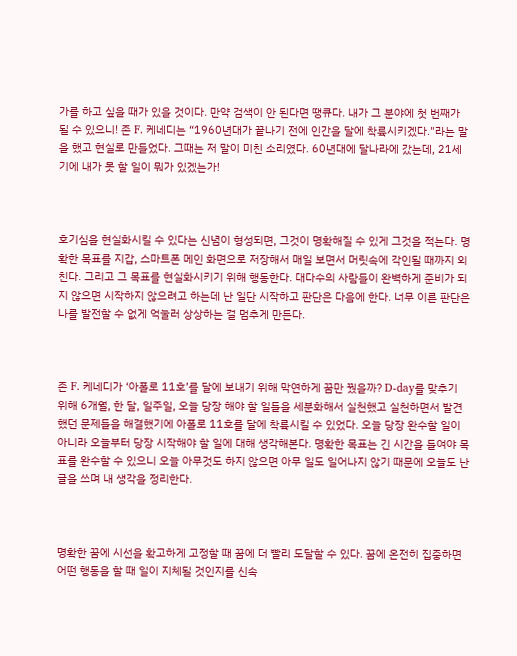가를 하고 싶을 때가 있을 것이다. 만약 검색이 안 된다면 땡큐다. 내가 그 분야에 첫 번째가 될 수 있으니! 존 F. 케네디는 “1960년대가 끝나기 전에 인간을 달에 착륙시키겠다."라는 말을 했고 현실로 만들었다. 그때는 저 말이 미친 소리였다. 60년대에 달나라에 갔는데, 21세기에 내가 못 할 일이 뭐가 있겠는가!



호기심을 현실화시킬 수 있다는 신념이 형성되면, 그것이 명확해질 수 있게 그것을 적는다. 명확한 목표를 지갑, 스마트폰 메인 화면으로 저장해서 매일 보면서 머릿속에 각인될 때까지 외친다. 그리고 그 목표를 현실화시키기 위해 행동한다. 대다수의 사람들이 완벽하게 준비가 되지 않으면 시작하지 않으려고 하는데 난 일단 시작하고 판단은 다음에 한다. 너무 이른 판단은 나를 발전할 수 없게 억눌러 상상하는 걸 멈추게 만든다.



존 F. 케네디가 ‘아폴로 11호’를 달에 보내기 위해 막연하게 꿈만 꿨을까? D-day를 맞추기 위해 6개월, 한 달, 일주일, 오늘 당장 해야 할 일들을 세분화해서 실천했고 실천하면서 발견했던 문제들을 해결했기에 아폴로 11호를 달에 착륙시킬 수 있었다. 오늘 당장 완수할 일이 아니라 오늘부터 당장 시작해야 할 일에 대해 생각해본다. 명확한 목표는 긴 시간을 들여야 목표를 완수할 수 있으니 오늘 아무것도 하지 않으면 아무 일도 일어나지 않기 때문에 오늘도 난 글을 쓰며 내 생각을 정리한다.



명확한 꿈에 시선을 확고하게 고정할 때 꿈에 더 빨리 도달할 수 있다. 꿈에 온전히 집중하면 어떤 행동을 할 때 일이 지체될 것인지를 신속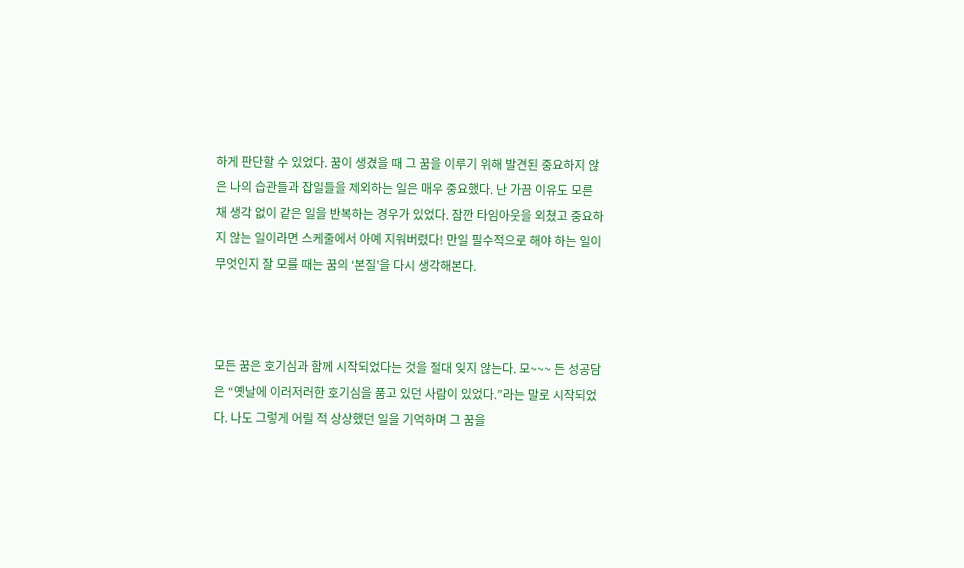하게 판단할 수 있었다. 꿈이 생겼을 때 그 꿈을 이루기 위해 발견된 중요하지 않은 나의 습관들과 잡일들을 제외하는 일은 매우 중요했다. 난 가끔 이유도 모른 채 생각 없이 같은 일을 반복하는 경우가 있었다. 잠깐 타임아웃을 외쳤고 중요하지 않는 일이라면 스케줄에서 아예 지워버렸다! 만일 필수적으로 해야 하는 일이 무엇인지 잘 모를 때는 꿈의 ‘본질’을 다시 생각해본다.



모든 꿈은 호기심과 함께 시작되었다는 것을 절대 잊지 않는다. 모~~~ 든 성공담은 “옛날에 이러저러한 호기심을 품고 있던 사람이 있었다.”라는 말로 시작되었다. 나도 그렇게 어릴 적 상상했던 일을 기억하며 그 꿈을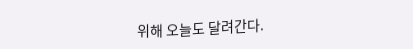위해 오늘도 달려간다.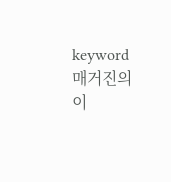keyword
매거진의 이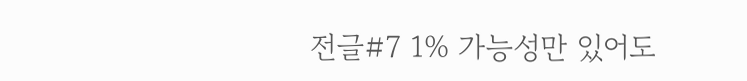전글#7 1% 가능성만 있어도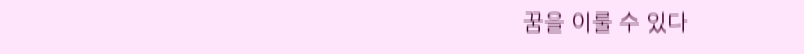꿈을 이룰 수 있다